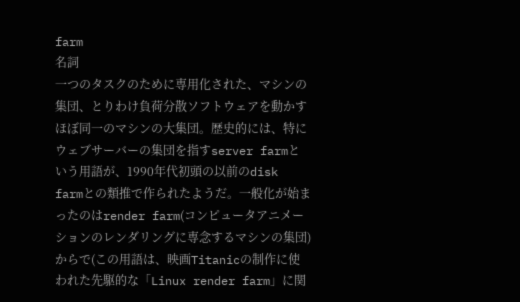farm
名詞
一つのタスクのために専用化された、マシンの集団、とりわけ負荷分散ソフトウェアを動かすほぼ同一のマシンの大集団。歴史的には、特にウェブサーバーの集団を指すserver farmという用語が、1990年代初頭の以前のdisk farmとの類推で作られたようだ。一般化が始まったのはrender farm(コンピュータアニメーションのレンダリングに専念するマシンの集団)からで(この用語は、映画Titanicの制作に使われた先駆的な「Linux render farm」に関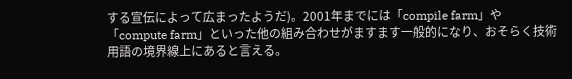する宣伝によって広まったようだ)。2001年までには「compile farm」や「compute farm」といった他の組み合わせがますます一般的になり、おそらく技術用語の境界線上にあると言える。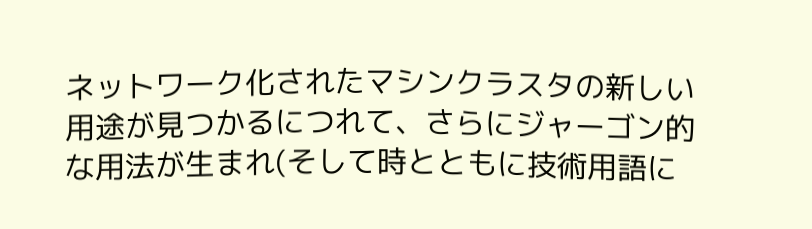ネットワーク化されたマシンクラスタの新しい用途が見つかるにつれて、さらにジャーゴン的な用法が生まれ(そして時とともに技術用語に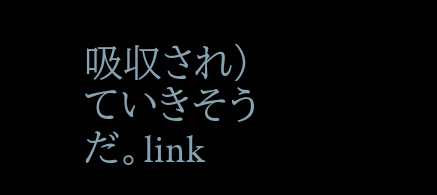吸収され)ていきそうだ。link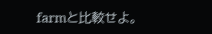farmと比較せよ。